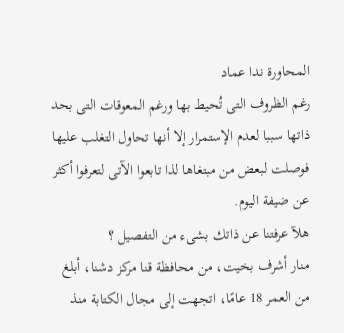المحاورة ندا عماد
رغم الظروف التى تُحيط بها ورغم المعوقات التى بحد ذاتها سببا لعدم الإستمرار إلا أنها تحاول التغلب عليها فوصلت لبعض من مبتغاها لذا تابعوا الآتى لتعرفوا أكثر عن ضيفة اليوم.
هلآ عرفتنا عن ذاتك بشىء من التفصيل ؟
منار أشرف بخيت، من محافظة قنا مركز دشنا، أبلغ من العمر 18 عامًا، اتجهت إلى مجال الكتابة منذ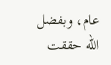عام، وبفضل الله حققت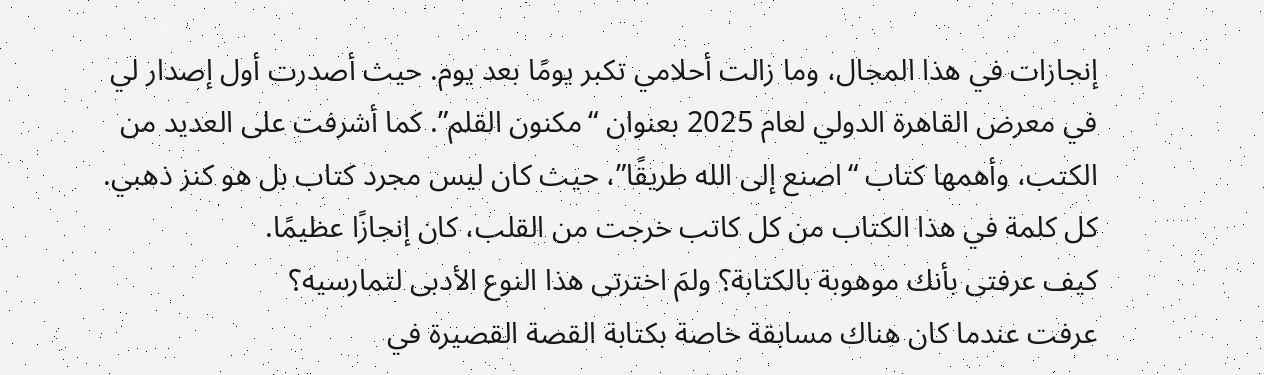إنجازات في هذا المجال، وما زالت أحلامي تكبر يومًا بعد يوم. حيث أصدرت أول إصدار لي في معرض القاهرة الدولي لعام 2025 بعنوان “مكنون القلم”. كما أشرفت على العديد من الكتب، وأهمها كتاب “اصنع إلى الله طريقًا”، حيث كان ليس مجرد كتاب بل هو كنز ذهبي. كل كلمة في هذا الكتاب من كل كاتب خرجت من القلب، كان إنجازًا عظيمًا.
كيف عرفتى بأنك موهوبة بالكتابة؟ ولمَ اخترتى هذا النوع الأدبى لتمارسيه؟
عرفت عندما كان هناك مسابقة خاصة بكتابة القصة القصيرة في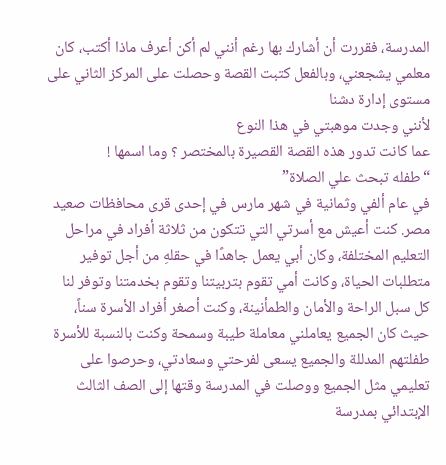المدرسة، فقررت أن أشارك بها رغم أنني لم أكن أعرف ماذا أكتب، كان معلمي يشجعني، وبالفعل كتبت القصة وحصلت على المركز الثاني على مستوى إدارة دشنا
لأنني وجدت موهبتي في هذا النوع
عما كانت تدور هذه القصة القصيرة بالمختصر ؟ وما اسمها !
“طفله تبحث علي الصلاة”
في عام ألفي وثمانية في شهر مارس في إحدى قرى محافظات صعيد مصر. كنت أعيش مع أسرتي التي تتكون من ثلاثة أفراد في مراحل التعليم المختلفة، وكان أبي يعمل جاهدًا في حقلهِ من أجل توفير متطلبات الحياة، وكانت أمي تقوم بتربيتنا وتقوم بخدمتنا وتوفر لنا كل سبل الراحة والأمان والطمأنينة، وكنت أصغر أفراد الأسرة سناً، حيث كان الجميع يعاملني معاملة طيبة وسمحة وكنت بالنسبة للأسرة طفلتهم المدللة والجميع يسعى لفرحتي وسعادتي، وحرصوا على تعليمي مثل الجميع ووصلت في المدرسة وقتها إلى الصف الثالث الإبتدائي بمدرسة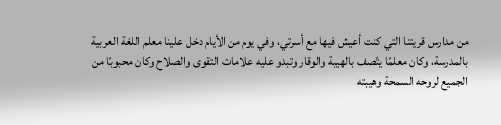من مدارس قريتنا التي كنت أعيش فيها مع أسرتي، وفي يوم من الأيام دخل علينا معلم اللغة العربية بالمدرسة، وكان معلمًا يتّصف بالهيبة والوقار وتبدو عليه علامات التقوى والصلاح وكان محبوبًا من الجميع لروحه السمحة وهيبته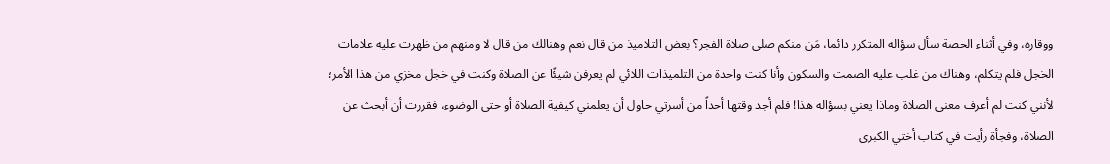ووقاره، وفي أثناء الحصة سأل سؤاله المتكرر دائما، مَن منكم صلى صلاة الفجر؟ بعض التلاميذ من قال نعم وهنالك من قال لا ومنهم من ظهرت عليه علامات الخجل فلم يتكلم، وهناك من غلب عليه الصمت والسكون وأنا كنت واحدة من التلميذات اللائي لم يعرفن شيئًا عن الصلاة وكنت في خجل مخزي من هذا الأمر؛ لأنني كنت لم أعرف معنى الصلاة وماذا يعني بسؤاله هذا! فلم أجد وقتها أحداً من أسرتي حاول أن يعلمني كيفية الصلاة أو حتى الوضوء، فقررت أن أبحث عن الصلاة، وفجأة رأيت في كتاب أختي الكبرى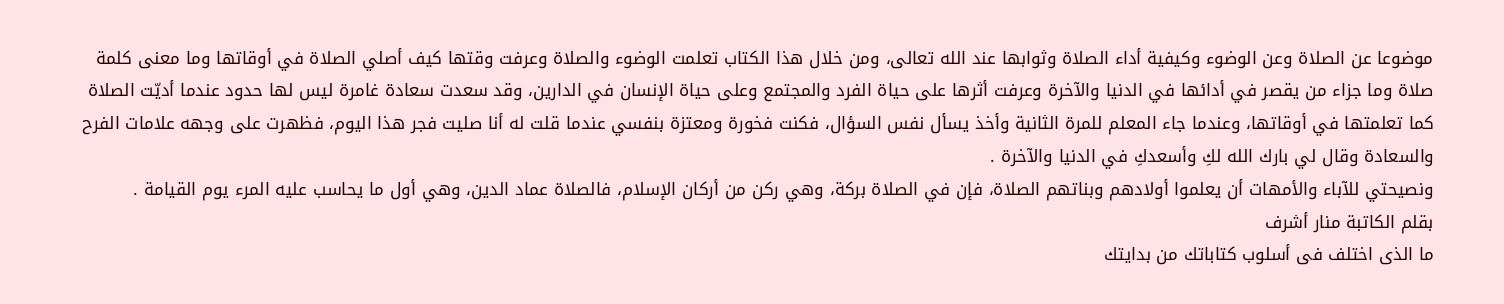موضوعا عن الصلاة وعن الوضوء وكيفية أداء الصلاة وثوابها عند الله تعالى، ومن خلال هذا الكتاب تعلمت الوضوء والصلاة وعرفت وقتها كيف أصلي الصلاة في أوقاتها وما معنى كلمة صلاة وما جزاء من يقصر في أدائها في الدنيا والآخرة وعرفت أثرها على حياة الفرد والمجتمع وعلى حياة الإنسان في الدارين، وقد سعدت سعادة غامرة ليس لها حدود عندما أديّت الصلاة كما تعلمتها في أوقاتها، وعندما جاء المعلم للمرة الثانية وأخذ يسأل نفس السؤال، فكنت فخورة ومعتزة بنفسي عندما قلت له أنا صليت فجر هذا اليوم، فظهرت على وجهه علامات الفرح والسعادة وقال لي بارك الله لكِ وأسعدكِ في الدنيا والآخرة .
ونصيحتي للآباء والأمهات أن يعلموا أولادهم وبناتهم الصلاة، فإن في الصلاة بركة، وهي ركن من أركان الإسلام، فالصلاة عماد الدين، وهي أول ما يحاسب عليه المرء يوم القيامة .
بقلم الكاتبة منار أشرف
ما الذى اختلف فى أسلوب كتاباتك من بدايتك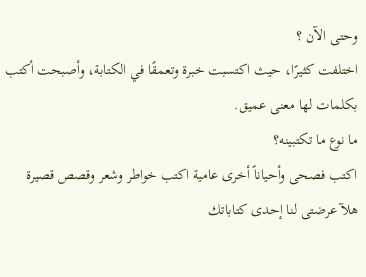وحتى الآن ؟
اختلفت كثيرًا، حيث اكتسبت خبرة وتعمقًا في الكتابة، وأصبحت أكتب بكلمات لها معنى عميق.
ما نوع ما تكتبينه؟
اكتب فصحى وأحياناً أخرى عامية اكتب خواطر وشعر وقصص قصيرة
هلآ عرضتى لنا إحدى كتاباتك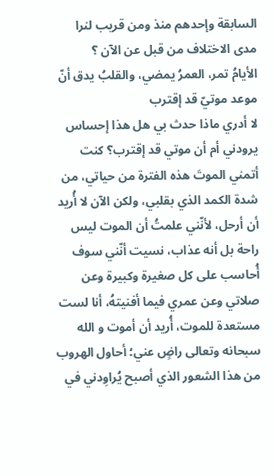السابقة وإحدهم منذ ومن قريب لنرا مدى الاختلاف من قبل عن الآن ؟
الأيامُ تمر، العمرُ يمضي، والقلبُ يدق أنّ موعد موتيّ قد إقترب
لا أدري ماذا حدث بي هل هذا إحساس يرودني أم أن موتي قد إقترب؟ كنت أتمني الموتَ هذه الفترة من حياتي، من شدة الكمد الذي بقلبي، ولكن الآن لا أُريد أن أرحل، لأنّني علمتُ أن الموت ليس راحة بل أنه عذاب، نسيت أنّني سوف أُحاسب على كل صغيرة وكبيرة وعن صلاتي وعن عمري فيما أفنيتهُ، أنا لست مستعدة للموت، أُريد أن أموت و الله سبحانه وتعالى راضٍ عني؛ أحاول الهروب من هذا الشعور الذي أصبح يُراوِدني في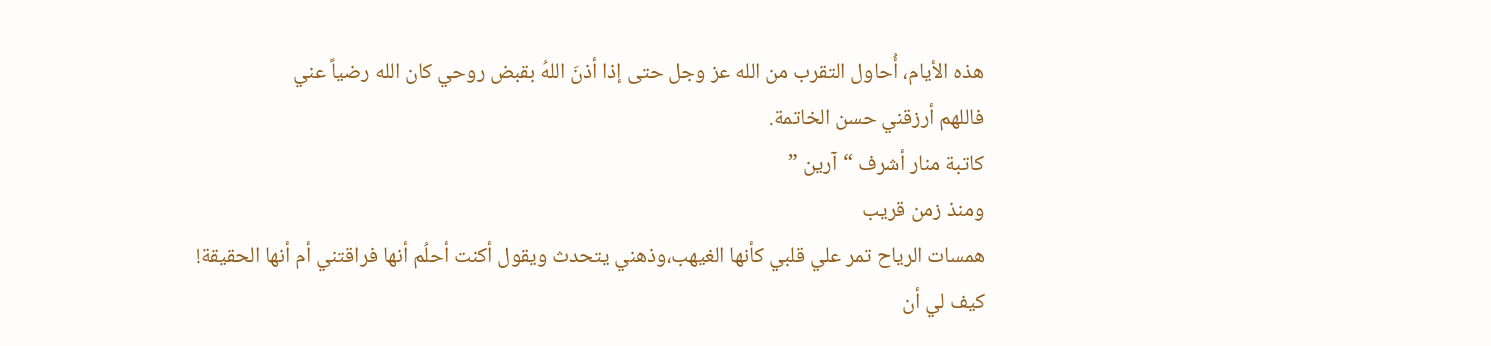هذه الأيام، أُحاول التقرب من الله عز وجل حتى إذا أذنَ اللهُ بقبض روحي كان الله رضياً عني
فاللهم أرزقني حسن الخاتمة.
كاتبة منار أشرف “آرين ”
ومنذ زمن قريب
همسات الرياح تمر علي قلبي كأنها الغيهب،وذهني يتحدث ويقول أكنت أحلُم أنها فراقتني أم أنها الحقيقة!
كيف لي أن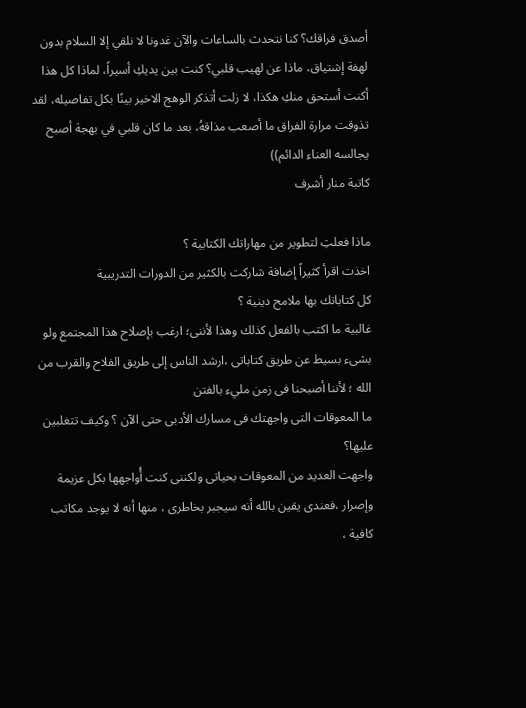أصدق فراقك؟ كنا نتحدث بالساعات والآن غدونا لا نلقي إلا السلام بدون لهفة إشتياق، ماذا عن لهيب قلبي؟ كنت بين يديكِ أسيراً، لماذا كل هذا أكنت أستحق منكِ هكذا، لا زلت أتذكر الوهج الاخير بينًا بكل تفاصيله، لقد تذوقت مرارة الفراق ما أصعب مذاقهُ، بعد ما كان قلبي في بهجة أصبح يجالسه العناء الدائم))
كاتبة منار أشرف

ماذا فعلتِ لتطوير من مهاراتك الكتابية ؟
اخذت اقرأ كثيراً إضافة شاركت بالكثير من الدورات التدريبية
كل كتاباتك بها ملامح دينية ؟
غالبية ما اكتب بالفعل كذلك وهذا لأننى؛ ارغب بإصلاح هذا المجتمع ولو بشىء بسيط عن طريق كتاباتى ،ارشد الناس إلى طريق الفلاح والقرب من الله ؛ لأننا أصبحنا فى زمن مليء بالفتن
ما المعوقات التى واجهتك فى مسارك الأدبى حتى الآن ؟ وكيف تتغلبين عليها؟
واجهت العديد من المعوقات بحياتى ولكننى كنت أُواجهها بكل عزيمة وإصرار ،فعندى يقين بالله أنه سيجبر بخاطرى ، منها أنه لا يوجد مكاتب كافية ،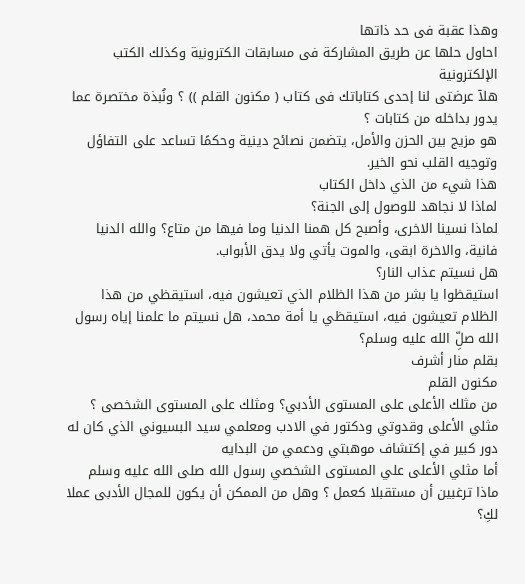وهذا عقبة فى حد ذاتها
احاول حلها عن طريق المشاركة فى مسابقات الكترونية وكذلك الكتب الإلكترونية
هلآ عرضتى لنا إحدى كتاباتك فى كتاب ( مكنون القلم )) ؟ ونُبذة مختصرة عما يدور بداخله من كتابات ؟
هو مزيج بين الحزن والأمل، يتضمن نصائح دينية وحكمًا تساعد على التفاؤل وتوجيه القلب نحو الخير.
هذا شيء من الذي داخل الكتاب
لماذا لا نجاهد للوصول إلى الجنة؟
لماذا نسينا الاخرى، وأصبح كل همنا الدنيا وما فيها من متاع؟ والله الدنيا فانية، والاخرة ابقى، والموت يأتي ولا يدق الأبواب.
هل نسيتم عذاب النار؟
استيقظوا يا بشر من هذا الظلام الذي تعيشون فيه، استيقظي من هذا الظلام تعيشون فيه، استيقظي يا أمة محمد، هل نسيتم ما علمنا إياه رسول الله صلِّ الله عليه وسلم؟
بقلم منار أشرف
مكنون القلم
من مثلك الأعلى على المستوى الأدبي؟ ومثلك على المستوى الشخصى ؟
مثلي الأعلى وقدوتي ودكتور في الادب ومعلمي سيد البسيوني الذي كان له دور كبير في إكتشاف موهبتي ودعمي من البدايه
أما مثلي الأعلى علي المستوى الشخصي رسول الله صلى الله عليه وسلم
ماذا ترغبين أن مستقبلا كعمل ؟ وهل من الممكن أن يكون للمجال الأدبى عملا لكِ؟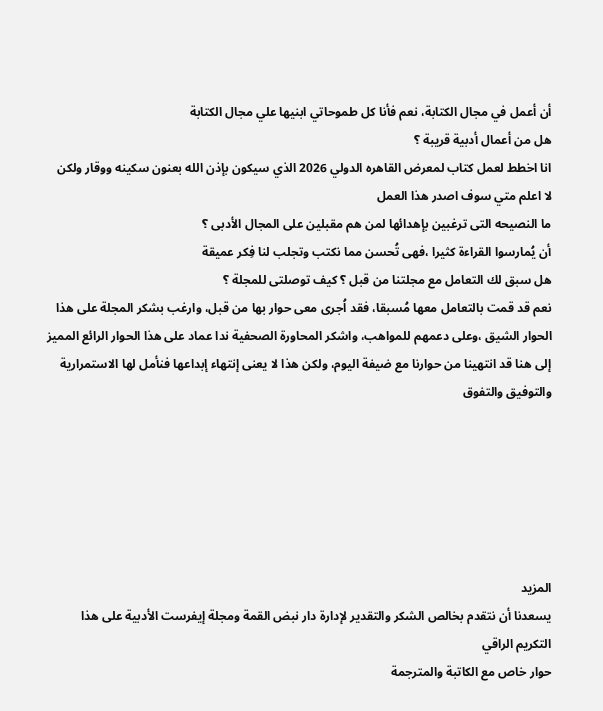أن أعمل في مجال الكتابة، نعم فأنا كل طموحاتي ابنيها علي مجال الكتابة
هل من أعمال أدبية قريبة ؟
انا اخطط لعمل كتاب لمعرض القاهره الدولي 2026 الذي سيكون بإذن الله بعنون سكينه ووقار ولكن لا اعلم متي سوف اصدر هذا العمل
ما النصيحه التى ترغبين بإهدائها لمن هم مقبلين على المجال الأدبى ؟
أن يُمارسوا القراءة كثيرا ،فهى تُحسن مما نكتب وتجلب لنا فِكر عميقة
هل سبق لك التعامل مع مجلتنا من قبل ؟ كيف توصلتى للمجلة ؟
نعم قد قمت بالتعامل معها مُسبقا، فقد اُجرى معى حوار بها من قبل، وارغب بشكر المجلة على هذا الحوار الشيق ،وعلى دعمهم للمواهب، واشكر المحاورة الصحفية ندا عماد على هذا الحوار الرائع المميز
إلى هنا قد انتهينا من حوارنا مع ضيفة اليوم، ولكن هذا لا يعنى إنتهاء إبداعها فنأمل لها الاستمرارية والتوفيق والتفوق






المزيد
يسعدنا أن نتقدم بخالص الشكر والتقدير لإدارة دار نبض القمة ومجلة إيفرست الأدبية على هذا التكريم الراقي
حوار خاص مع الكاتبة والمترجمة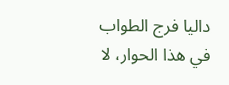داليا فرج الطواب
في هذا الحوار، لا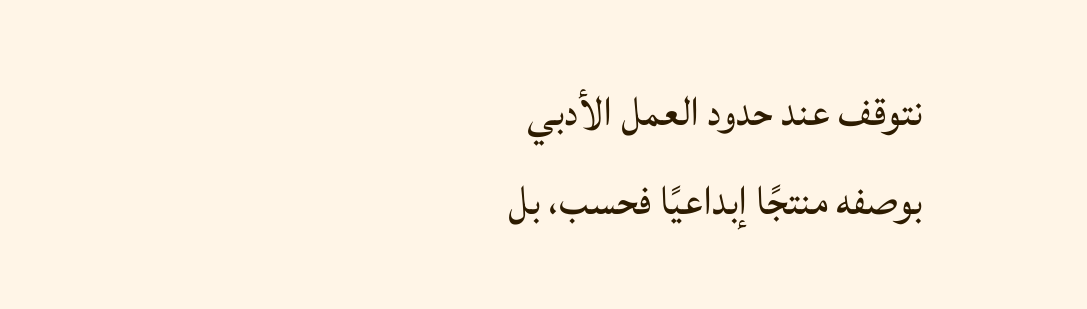نتوقف عند حدود العمل الأدبي بوصفه منتجًا إبداعيًا فحسب، بل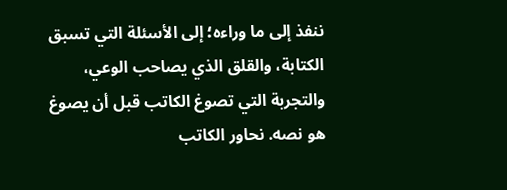ننفذ إلى ما وراءه؛ إلى الأسئلة التي تسبق الكتابة، والقلق الذي يصاحب الوعي، والتجربة التي تصوغ الكاتب قبل أن يصوغ هو نصه. نحاور الكاتب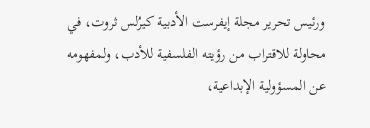ورئيس تحرير مجلة إيفرست الأدبية كيرُلس ثروت، في محاولة للاقتراب من رؤيته الفلسفية للأدب، ولمفهومه عن المسؤولية الإبداعية،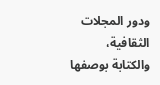ودور المجلات الثقافية، والكتابة بوصفها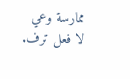ممارسة وعي لا فعل ترف.